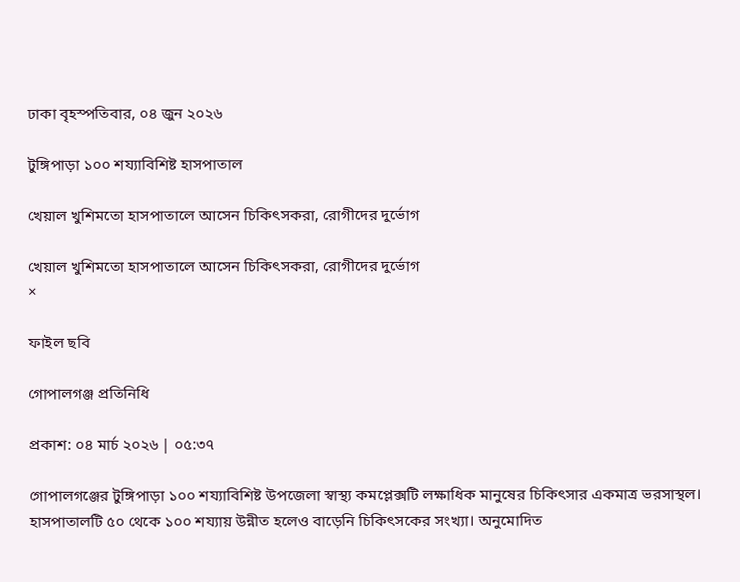ঢাকা বৃহস্পতিবার, ০৪ জুন ২০২৬

টুঙ্গিপাড়া ১০০ শয্যাবিশিষ্ট হাসপাতাল

খেয়াল খুশিমতো হাসপাতালে আসেন চিকিৎসকরা, রোগীদের দুর্ভোগ

খেয়াল খুশিমতো হাসপাতালে আসেন চিকিৎসকরা, রোগীদের দুর্ভোগ
×

ফাইল ছবি

গোপালগঞ্জ প্রতিনিধি

প্রকাশ: ০৪ মার্চ ২০২৬ | ০৫:৩৭

গোপালগঞ্জের টুঙ্গিপাড়া ১০০ শয্যাবিশিষ্ট উপজেলা স্বাস্থ্য কমপ্লেক্সটি লক্ষাধিক মানুষের চিকিৎসার একমাত্র ভরসাস্থল। হাসপাতালটি ৫০ থেকে ১০০ শয্যায় উন্নীত হলেও বাড়েনি চিকিৎসকের সংখ্যা। অনুমোদিত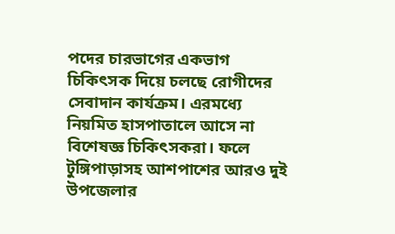পদের চারভাগের একভাগ চিকিৎসক দিয়ে চলছে রোগীদের সেবাদান কার্যক্রম। এরমধ্যে নিয়মিত হাসপাতালে আসে না বিশেষজ্ঞ চিকিৎসকরা। ফলে টুঙ্গিপাড়াসহ আশপাশের আরও দুই উপজেলার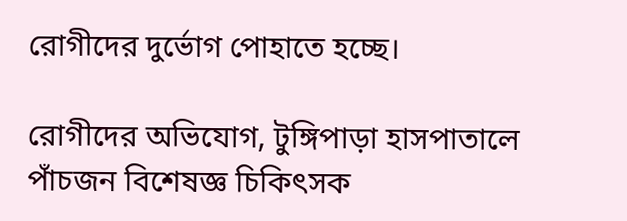রোগীদের দুর্ভোগ পোহাতে হচ্ছে।

রোগীদের অভিযোগ, টুঙ্গিপাড়া হাসপাতালে পাঁচজন বিশেষজ্ঞ চিকিৎসক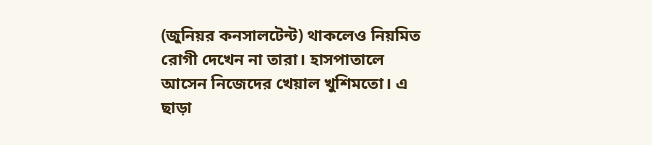(জুনিয়র কনসালটেন্ট) থাকলেও নিয়মিত রোগী দেখেন না তারা। হাসপাতালে আসেন নিজেদের খেয়াল খুশিমতো। এ ছাড়া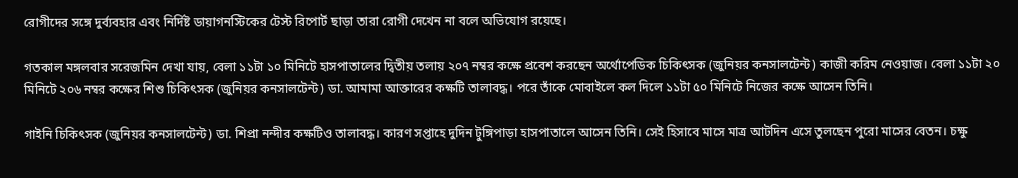রোগীদের সঙ্গে দুর্ব্যবহার এবং নির্দিষ্ট ডায়াগনস্টিকের টেস্ট রিপোর্ট ছাড়া তারা রোগী দেখেন না বলে অভিযোগ রয়েছে।

গতকাল মঙ্গলবার সরেজমিন দেখা যায়, বেলা ১১টা ১০ মিনিটে হাসপাতালের দ্বিতীয় তলায় ২০৭ নম্বর কক্ষে প্রবেশ করছেন অর্থোপেডিক চিকিৎসক (জুনিয়র কনসালটেন্ট) কাজী করিম নেওয়াজ। বেলা ১১টা ২০ মিনিটে ২০৬ নম্বর কক্ষের শিশু চিকিৎসক (জুনিয়র কনসালটেন্ট) ডা. আমামা আক্তারের কক্ষটি তালাবদ্ধ। পরে তাঁকে মোবাইলে কল দিলে ১১টা ৫০ মিনিটে নিজের কক্ষে আসেন তিনি।

গাইনি চিকিৎসক (জুনিয়র কনসালটেন্ট) ডা. শিপ্রা নন্দীর কক্ষটিও তালাবদ্ধ। কারণ সপ্তাহে দুদিন টুঙ্গিপাড়া হাসপাতালে আসেন তিনি। সেই হিসাবে মাসে মাত্র আটদিন এসে তুলছেন পুরো মাসের বেতন। চক্ষু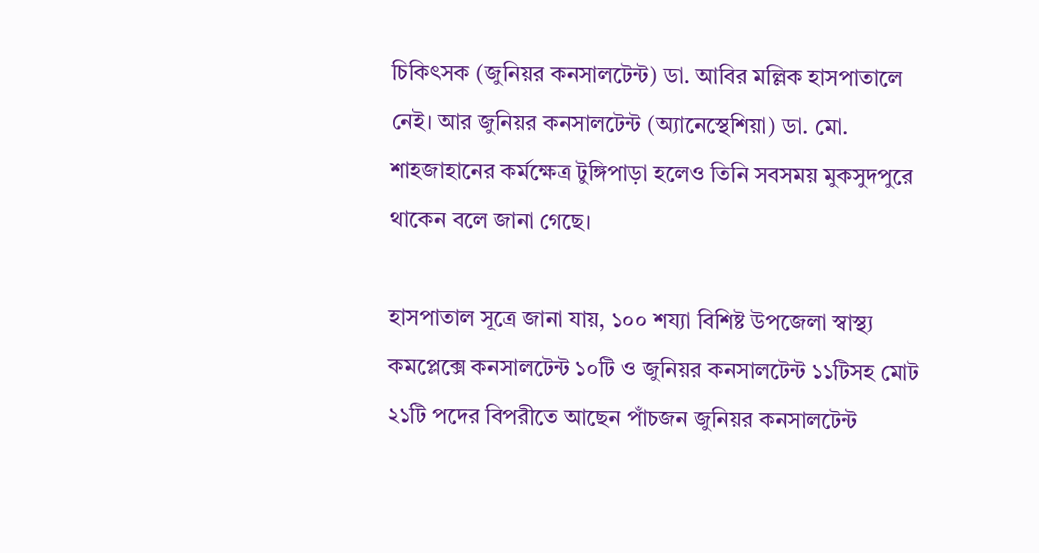চিকিৎসক (জুনিয়র কনসালটেন্ট) ডা. আবির মল্লিক হাসপাতালে নেই। আর জুনিয়র কনসালটেন্ট (অ্যানেস্থেশিয়া) ডা. মো. শাহজাহানের কর্মক্ষেত্র টুঙ্গিপাড়া হলেও তিনি সবসময় মুকসুদপুরে থাকেন বলে জানা গেছে।

হাসপাতাল সূত্রে জানা যায়, ১০০ শয্যা বিশিষ্ট উপজেলা স্বাস্থ্য কমপ্লেক্সে কনসালটেন্ট ১০টি ও জুনিয়র কনসালটেন্ট ১১টিসহ মোট ২১টি পদের বিপরীতে আছেন পাঁচজন জুনিয়র কনসালটেন্ট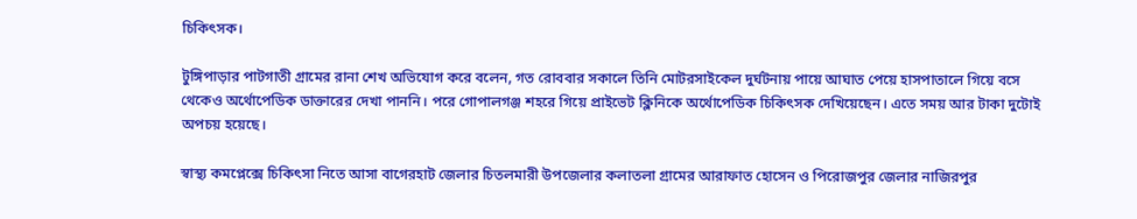চিকিৎসক।

টুঙ্গিপাড়ার পাটগাতী গ্রামের রানা শেখ অভিযোগ করে বলেন, গত রোববার সকালে তিনি মোটরসাইকেল দুর্ঘটনায় পায়ে আঘাত পেয়ে হাসপাতালে গিয়ে বসে থেকেও অর্থোপেডিক ডাক্তারের দেখা পাননি। পরে গোপালগঞ্জ শহরে গিয়ে প্রাইভেট ক্লিনিকে অর্থোপেডিক চিকিৎসক দেখিয়েছেন। এতে সময় আর টাকা দুটোই অপচয় হয়েছে।

স্বাস্থ্য কমপ্লেক্সে চিকিৎসা নিতে আসা বাগেরহাট জেলার চিতলমারী উপজেলার কলাতলা গ্রামের আরাফাত হোসেন ও পিরোজপুর জেলার নাজিরপুর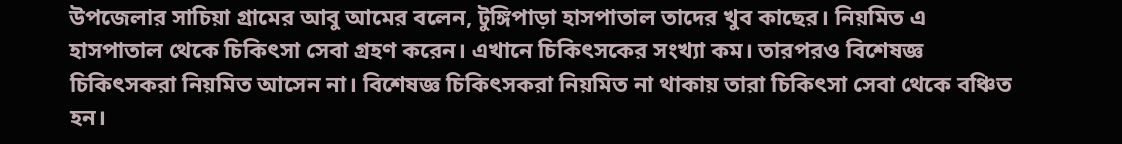উপজেলার সাচিয়া গ্রামের আবু আমের বলেন, টুঙ্গিপাড়া হাসপাতাল তাদের খুব কাছের। নিয়মিত এ হাসপাতাল থেকে চিকিৎসা সেবা গ্রহণ করেন। এখানে চিকিৎসকের সংখ্যা কম। তারপরও বিশেষজ্ঞ চিকিৎসকরা নিয়মিত আসেন না। বিশেষজ্ঞ চিকিৎসকরা নিয়মিত না থাকায় তারা চিকিৎসা সেবা থেকে বঞ্চিত হন।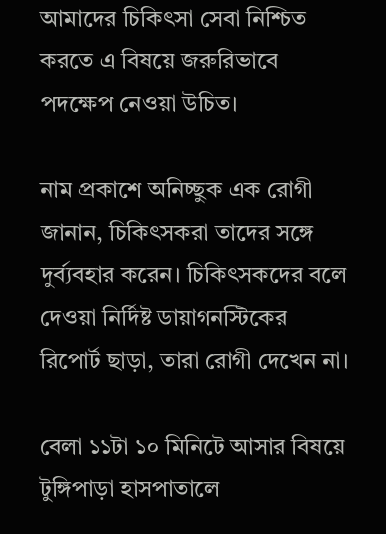আমাদের চিকিৎসা সেবা নিশ্চিত করতে এ বিষয়ে জরুরিভাবে পদক্ষেপ নেওয়া উচিত।

নাম প্রকাশে অনিচ্ছুক এক রোগী জানান, চিকিৎসকরা তাদের সঙ্গে দুর্ব্যবহার করেন। চিকিৎসকদের বলে দেওয়া নির্দিষ্ট ডায়াগনস্টিকের রিপোর্ট ছাড়া, তারা রোগী দেখেন না।

বেলা ১১টা ১০ মিনিটে আসার বিষয়ে টুঙ্গিপাড়া হাসপাতালে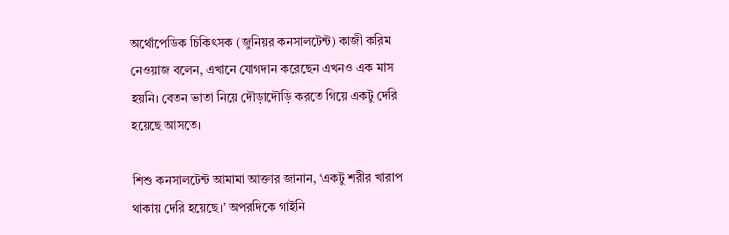অর্থোপেডিক চিকিৎসক (জুনিয়র কনসালটেন্ট) কাজী করিম নেওয়াজ বলেন, এখানে যোগদান করেছেন এখনও এক মাস হয়নি। বেতন ভাতা নিয়ে দৌড়াদৌড়ি করতে গিয়ে একটু দেরি হয়েছে আসতে।

শিশু কনসালটেন্ট আমামা আক্তার জানান, ‘একটু শরীর খারাপ থাকায় দেরি হয়েছে।’ অপরদিকে গাইনি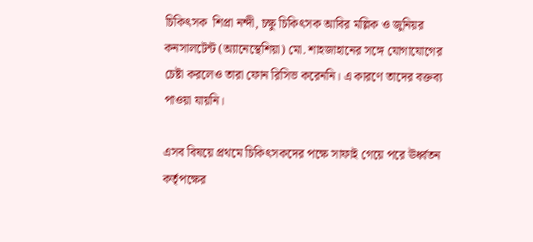চিকিৎসক  শিপ্রা নন্দী, চক্ষু চিকিৎসক আবির মল্লিক ও জুনিয়র কনসালটেন্ট (অ্যানেস্থেশিয়া) মো. শাহজাহানের সঙ্গে যোগাযোগের চেষ্টা করলেও তারা ফোন রিসিভ করেননি। এ কারণে তাদের বক্তব্য পাওয়া যায়নি।

এসব বিষয়ে প্রথমে চিকিৎসকদের পক্ষে সাফাই গেয়ে পরে ঊর্ধ্বতন কর্তৃপক্ষের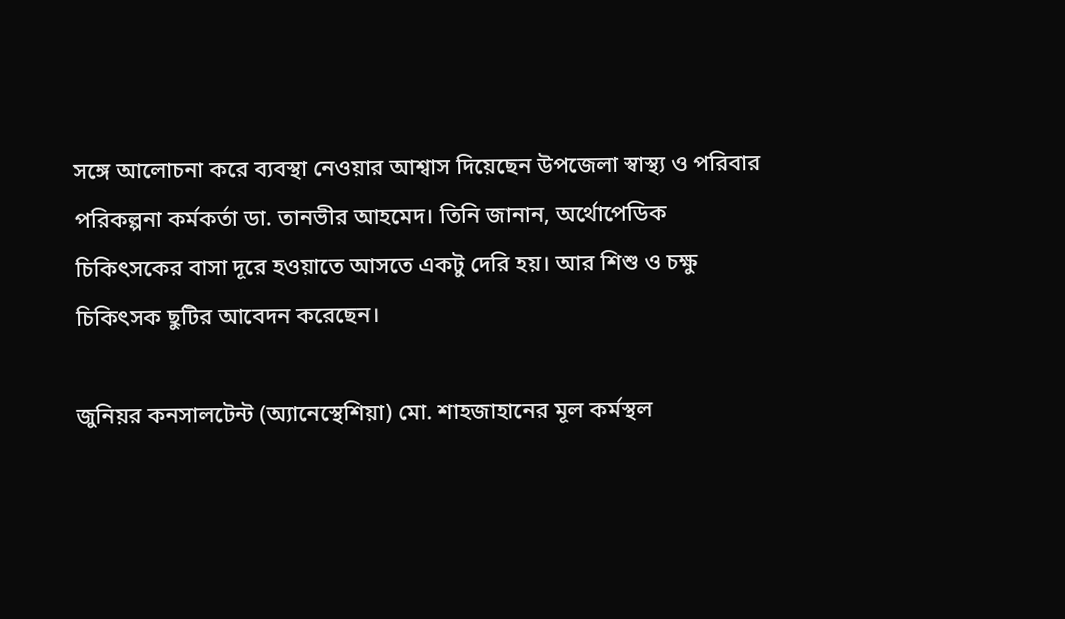সঙ্গে আলোচনা করে ব্যবস্থা নেওয়ার আশ্বাস দিয়েছেন উপজেলা স্বাস্থ্য ও পরিবার পরিকল্পনা কর্মকর্তা ডা. তানভীর আহমেদ। তিনি জানান, অর্থোপেডিক চিকিৎসকের বাসা দূরে হওয়াতে আসতে একটু দেরি হয়। আর শিশু ও চক্ষু চিকিৎসক ছুটির আবেদন করেছেন।

জুনিয়র কনসালটেন্ট (অ্যানেস্থেশিয়া) মো. শাহজাহানের মূল কর্মস্থল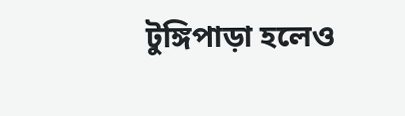টুঙ্গিপাড়া হলেও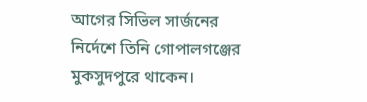আগের সিভিল সার্জনের নির্দেশে তিনি গোপালগঞ্জের মুকসুদপুরে থাকেন।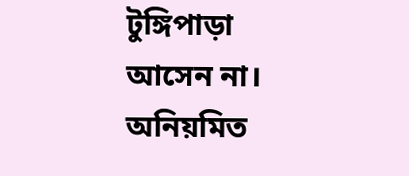টুঙ্গিপাড়া আসেন না। অনিয়মিত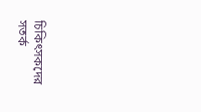চিকিৎসকদের সতর্ক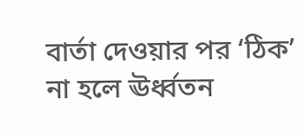বার্তা দেওয়ার পর ‘ঠিক’ না হলে ঊর্ধ্বতন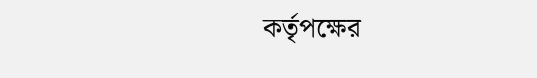কর্তৃপক্ষের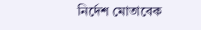নির্দেশ মোতাবেক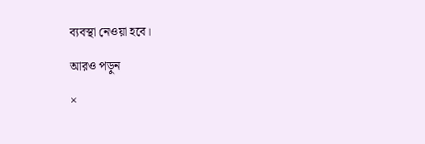ব্যবস্থা নেওয়া হবে।

আরও পড়ুন

×